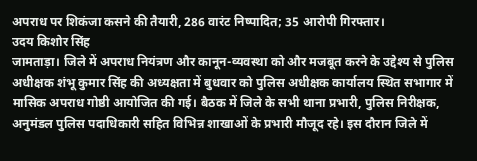अपराध पर शिकंजा कसने की तैयारी, 286 वारंट निष्पादित; 35 आरोपी गिरफ्तार।
उदय किशोर सिंह
जामताड़ा। जिले में अपराध नियंत्रण और कानून-व्यवस्था को और मजबूत करने के उद्देश्य से पुलिस अधीक्षक शंभू कुमार सिंह की अध्यक्षता में बुधवार को पुलिस अधीक्षक कार्यालय स्थित सभागार में मासिक अपराध गोष्ठी आयोजित की गई। बैठक में जिले के सभी थाना प्रभारी, पुलिस निरीक्षक, अनुमंडल पुलिस पदाधिकारी सहित विभिन्न शाखाओं के प्रभारी मौजूद रहे। इस दौरान जिले में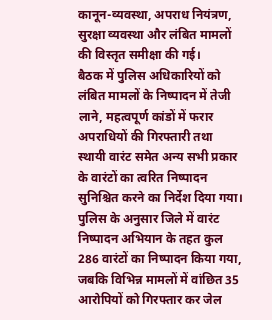कानून-व्यवस्था, अपराध नियंत्रण, सुरक्षा व्यवस्था और लंबित मामलों की विस्तृत समीक्षा की गई।
बैठक में पुलिस अधिकारियों को लंबित मामलों के निष्पादन में तेजी लाने, महत्वपूर्ण कांडों में फरार अपराधियों की गिरफ्तारी तथा स्थायी वारंट समेत अन्य सभी प्रकार के वारंटों का त्वरित निष्पादन सुनिश्चित करने का निर्देश दिया गया। पुलिस के अनुसार जिले में वारंट निष्पादन अभियान के तहत कुल 286 वारंटों का निष्पादन किया गया, जबकि विभिन्न मामलों में वांछित 35 आरोपियों को गिरफ्तार कर जेल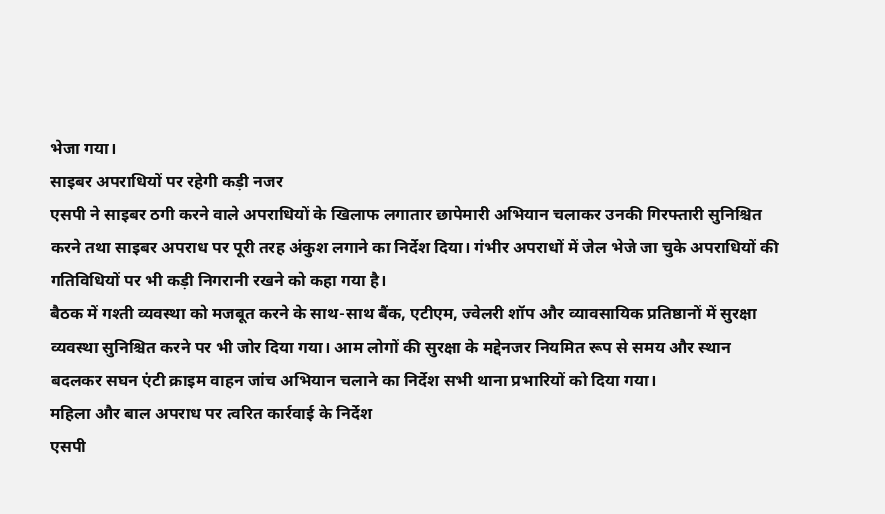भेजा गया।
साइबर अपराधियों पर रहेगी कड़ी नजर
एसपी ने साइबर ठगी करने वाले अपराधियों के खिलाफ लगातार छापेमारी अभियान चलाकर उनकी गिरफ्तारी सुनिश्चित करने तथा साइबर अपराध पर पूरी तरह अंकुश लगाने का निर्देश दिया। गंभीर अपराधों में जेल भेजे जा चुके अपराधियों की गतिविधियों पर भी कड़ी निगरानी रखने को कहा गया है।
बैठक में गश्ती व्यवस्था को मजबूत करने के साथ-साथ बैंक, एटीएम, ज्वेलरी शॉप और व्यावसायिक प्रतिष्ठानों में सुरक्षा व्यवस्था सुनिश्चित करने पर भी जोर दिया गया। आम लोगों की सुरक्षा के मद्देनजर नियमित रूप से समय और स्थान बदलकर सघन एंटी क्राइम वाहन जांच अभियान चलाने का निर्देश सभी थाना प्रभारियों को दिया गया।
महिला और बाल अपराध पर त्वरित कार्रवाई के निर्देश
एसपी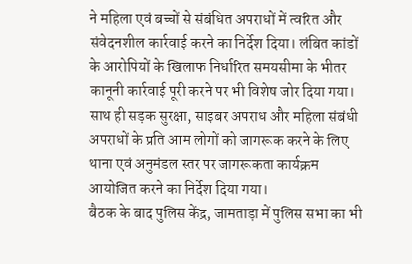ने महिला एवं बच्चों से संबंधित अपराधों में त्वरित और संवेदनशील कार्रवाई करने का निर्देश दिया। लंबित कांडों के आरोपियों के खिलाफ निर्धारित समयसीमा के भीतर कानूनी कार्रवाई पूरी करने पर भी विशेष जोर दिया गया। साथ ही सड़क सुरक्षा, साइबर अपराध और महिला संबंधी अपराधों के प्रति आम लोगों को जागरूक करने के लिए थाना एवं अनुमंडल स्तर पर जागरूकता कार्यक्रम आयोजित करने का निर्देश दिया गया।
बैठक के बाद पुलिस केंद्र, जामताड़ा में पुलिस सभा का भी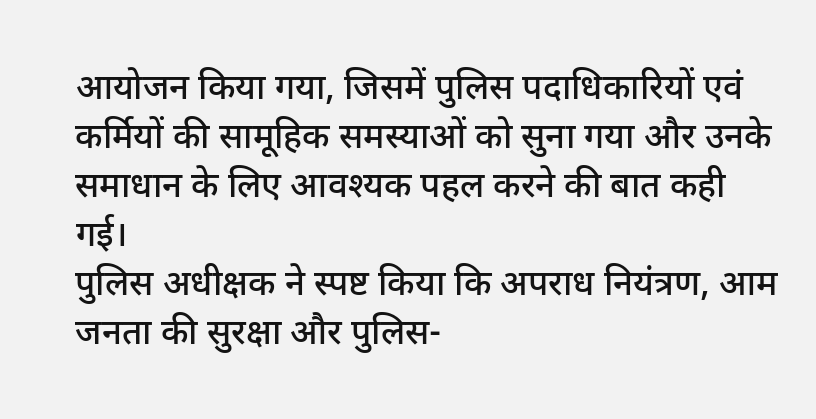आयोजन किया गया, जिसमें पुलिस पदाधिकारियों एवं कर्मियों की सामूहिक समस्याओं को सुना गया और उनके समाधान के लिए आवश्यक पहल करने की बात कही गई।
पुलिस अधीक्षक ने स्पष्ट किया कि अपराध नियंत्रण, आम जनता की सुरक्षा और पुलिस-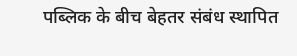पब्लिक के बीच बेहतर संबंध स्थापित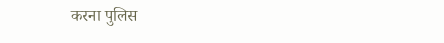करना पुलिस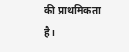की प्राथमिकता है।